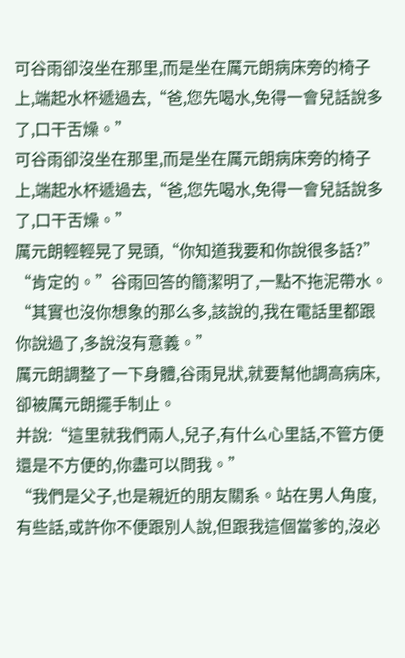可谷雨卻沒坐在那里,而是坐在厲元朗病床旁的椅子上,端起水杯遞過去,“爸,您先喝水,免得一會兒話說多了,口干舌燥。”
可谷雨卻沒坐在那里,而是坐在厲元朗病床旁的椅子上,端起水杯遞過去,“爸,您先喝水,免得一會兒話說多了,口干舌燥。”
厲元朗輕輕晃了晃頭,“你知道我要和你說很多話?”
“肯定的。”谷雨回答的簡潔明了,一點不拖泥帶水。
“其實也沒你想象的那么多,該說的,我在電話里都跟你說過了,多說沒有意義。”
厲元朗調整了一下身體,谷雨見狀,就要幫他調高病床,卻被厲元朗擺手制止。
并說:“這里就我們兩人,兒子,有什么心里話,不管方便還是不方便的,你盡可以問我。”
“我們是父子,也是親近的朋友關系。站在男人角度,有些話,或許你不便跟別人說,但跟我這個當爹的,沒必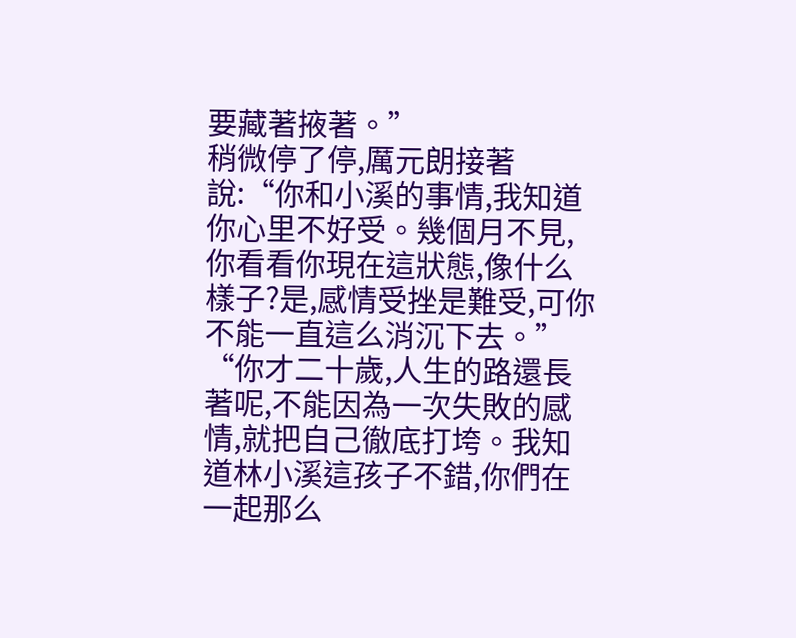要藏著掖著。”
稍微停了停,厲元朗接著說:“你和小溪的事情,我知道你心里不好受。幾個月不見,你看看你現在這狀態,像什么樣子?是,感情受挫是難受,可你不能一直這么消沉下去。”
“你才二十歲,人生的路還長著呢,不能因為一次失敗的感情,就把自己徹底打垮。我知道林小溪這孩子不錯,你們在一起那么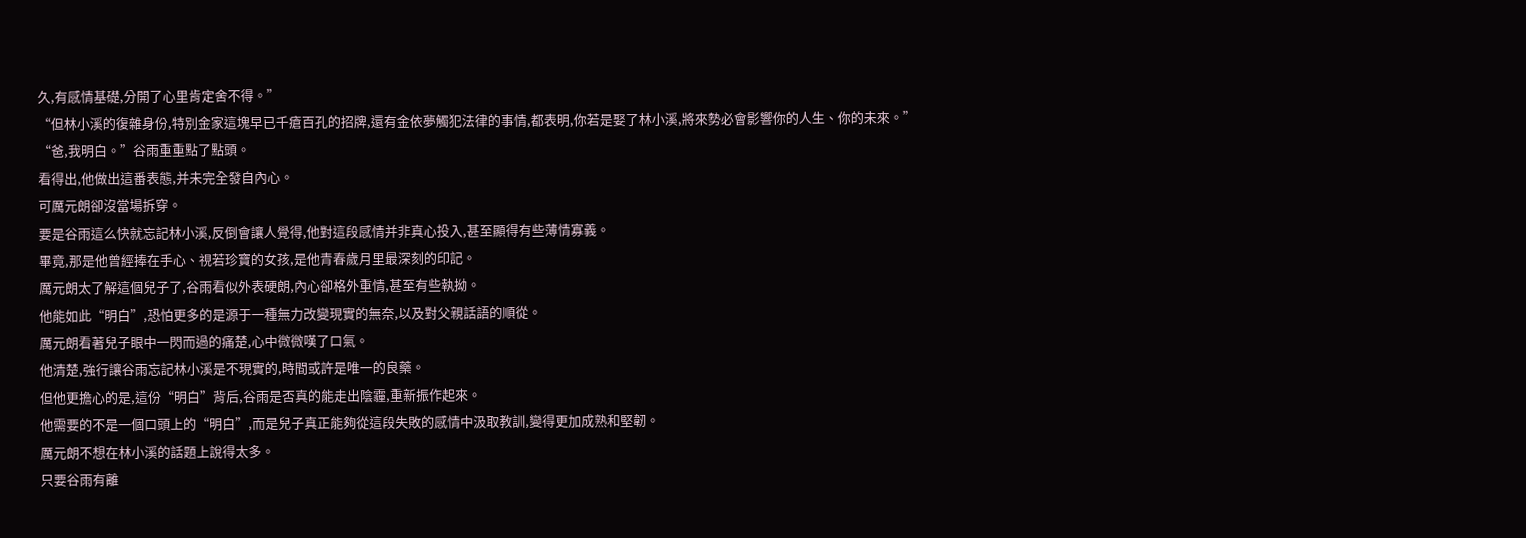久,有感情基礎,分開了心里肯定舍不得。”
“但林小溪的復雜身份,特別金家這塊早已千瘡百孔的招牌,還有金依夢觸犯法律的事情,都表明,你若是娶了林小溪,將來勢必會影響你的人生、你的未來。”
“爸,我明白。”谷雨重重點了點頭。
看得出,他做出這番表態,并未完全發自內心。
可厲元朗卻沒當場拆穿。
要是谷雨這么快就忘記林小溪,反倒會讓人覺得,他對這段感情并非真心投入,甚至顯得有些薄情寡義。
畢竟,那是他曾經捧在手心、視若珍寶的女孩,是他青春歲月里最深刻的印記。
厲元朗太了解這個兒子了,谷雨看似外表硬朗,內心卻格外重情,甚至有些執拗。
他能如此“明白”,恐怕更多的是源于一種無力改變現實的無奈,以及對父親話語的順從。
厲元朗看著兒子眼中一閃而過的痛楚,心中微微嘆了口氣。
他清楚,強行讓谷雨忘記林小溪是不現實的,時間或許是唯一的良藥。
但他更擔心的是,這份“明白”背后,谷雨是否真的能走出陰霾,重新振作起來。
他需要的不是一個口頭上的“明白”,而是兒子真正能夠從這段失敗的感情中汲取教訓,變得更加成熟和堅韌。
厲元朗不想在林小溪的話題上說得太多。
只要谷雨有離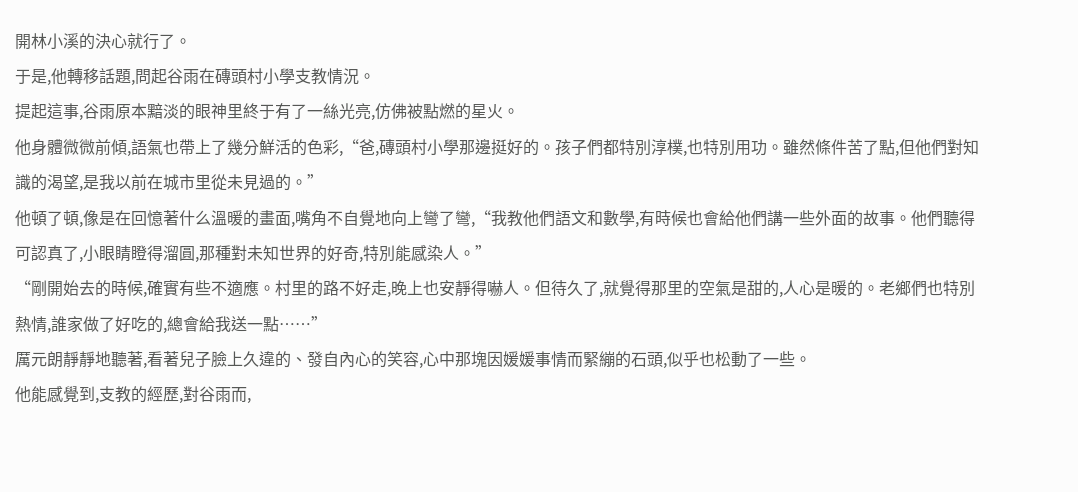開林小溪的決心就行了。
于是,他轉移話題,問起谷雨在磚頭村小學支教情況。
提起這事,谷雨原本黯淡的眼神里終于有了一絲光亮,仿佛被點燃的星火。
他身體微微前傾,語氣也帶上了幾分鮮活的色彩,“爸,磚頭村小學那邊挺好的。孩子們都特別淳樸,也特別用功。雖然條件苦了點,但他們對知識的渴望,是我以前在城市里從未見過的。”
他頓了頓,像是在回憶著什么溫暖的畫面,嘴角不自覺地向上彎了彎,“我教他們語文和數學,有時候也會給他們講一些外面的故事。他們聽得可認真了,小眼睛瞪得溜圓,那種對未知世界的好奇,特別能感染人。”
“剛開始去的時候,確實有些不適應。村里的路不好走,晚上也安靜得嚇人。但待久了,就覺得那里的空氣是甜的,人心是暖的。老鄉們也特別熱情,誰家做了好吃的,總會給我送一點……”
厲元朗靜靜地聽著,看著兒子臉上久違的、發自內心的笑容,心中那塊因媛媛事情而緊繃的石頭,似乎也松動了一些。
他能感覺到,支教的經歷,對谷雨而,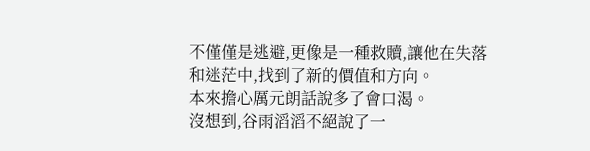不僅僅是逃避,更像是一種救贖,讓他在失落和迷茫中,找到了新的價值和方向。
本來擔心厲元朗話說多了會口渴。
沒想到,谷雨滔滔不絕說了一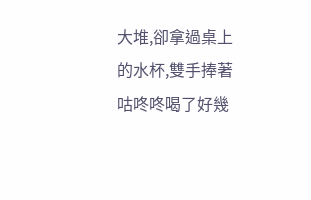大堆,卻拿過桌上的水杯,雙手捧著咕咚咚喝了好幾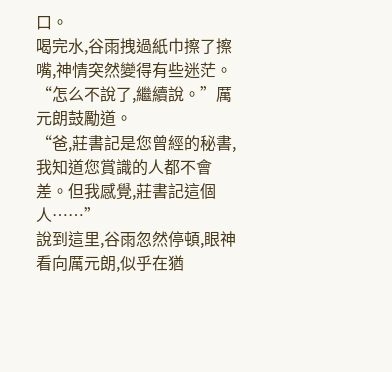口。
喝完水,谷雨拽過紙巾擦了擦嘴,神情突然變得有些迷茫。
“怎么不說了,繼續說。”厲元朗鼓勵道。
“爸,莊書記是您曾經的秘書,我知道您賞識的人都不會差。但我感覺,莊書記這個人……”
說到這里,谷雨忽然停頓,眼神看向厲元朗,似乎在猶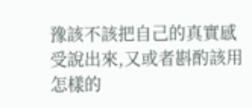豫該不該把自己的真實感受說出來,又或者斟酌該用怎樣的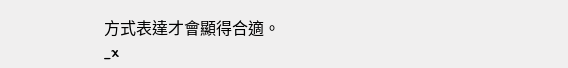方式表達才會顯得合適。
_x